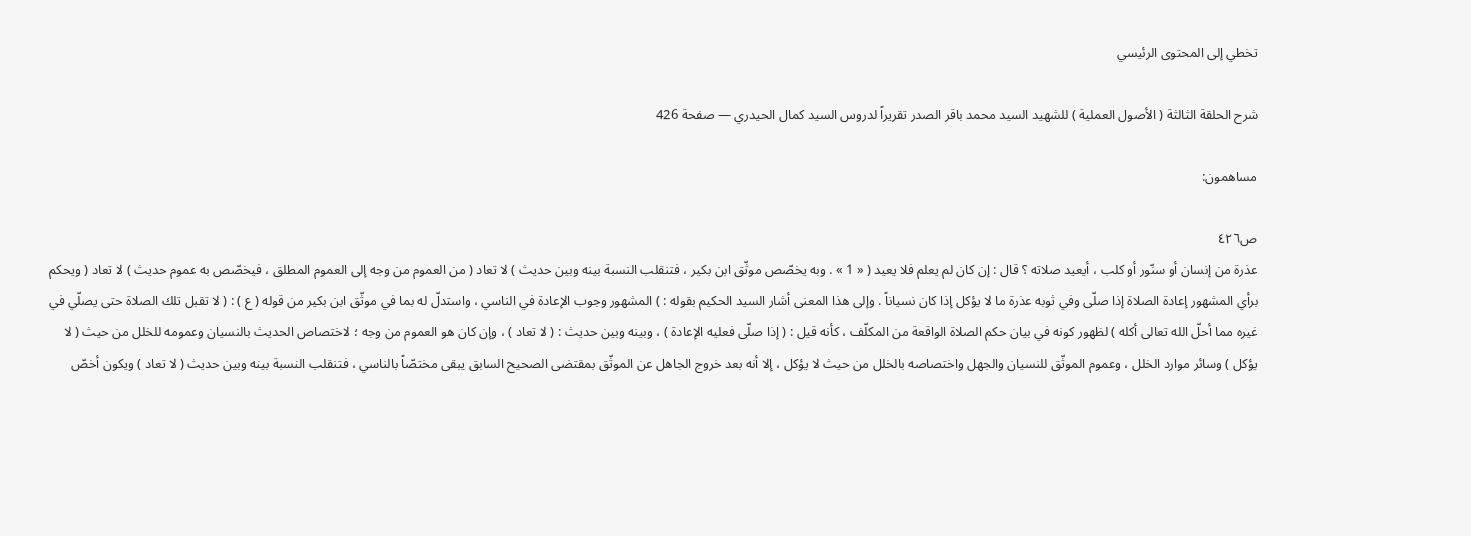تخطي إلى المحتوى الرئيسي

شرح الحلقة الثالثة ( الأصول العملية ) للشهيد السيد محمد باقر الصدر تقريراً لدروس السيد كمال الحيدري — صفحة 426

مساهمون:

ص٤٢٦
عذرة من إنسان أو سنّور أو كلب ، أيعيد صلاته ؟ قال : إن كان لم يعلم فلا يعيد ( « 1 » . وبه يخصّص موثّق ابن بكير ، فتنقلب النسبة بينه وبين حديث ) لا تعاد ( من العموم من وجه إلى العموم المطلق ، فيخصّص به عموم حديث ) لا تعاد ( ويحكم برأي المشهور إعادة الصلاة إذا صلّى وفي ثوبه عذرة ما لا يؤكل إذا كان نسياناً . وإلى هذا المعنى أشار السيد الحكيم بقوله : ) المشهور وجوب الإعادة في الناسي ، واستدلّ له بما في موثّق ابن بكير من قوله ( ع ) : ( لا تقبل تلك الصلاة حتى يصلّي في غيره مما أحلّ الله تعالى أكله ) لظهور كونه في بيان حكم الصلاة الواقعة من المكلّف ، كأنه قيل : ( إذا صلّى فعليه الإعادة ) ، وبينه وبين حديث : ( لا تعاد ) ، وإن كان هو العموم من وجه ؛ لاختصاص الحديث بالنسيان وعمومه للخلل من حيث ( لا يؤكل ) وسائر موارد الخلل ، وعموم الموثّق للنسيان والجهل واختصاصه بالخلل من حيث لا يؤكل ، إلا أنه بعد خروج الجاهل عن الموثّق بمقتضى الصحيح السابق يبقى مختصّاً بالناسي ، فتنقلب النسبة بينه وبين حديث ( لا تعاد ) ويكون أخصّ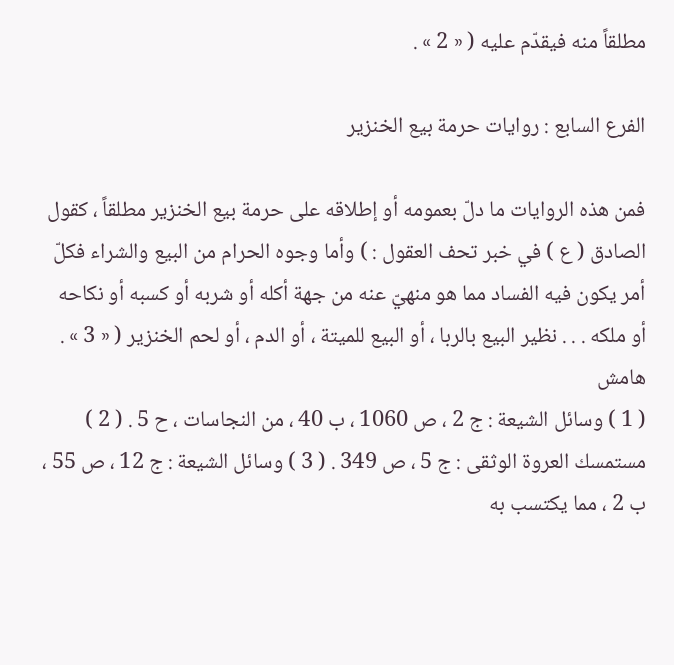مطلقاً منه فيقدّم عليه ( « 2 » .

الفرع السابع : روايات حرمة بيع الخنزير

فمن هذه الروايات ما دلّ بعمومه أو إطلاقه على حرمة بيع الخنزير مطلقاً ، كقول الصادق ( ع ) في خبر تحف العقول : ) وأما وجوه الحرام من البيع والشراء فكلّ أمر يكون فيه الفساد مما هو منهيّ عنه من جهة أكله أو شربه أو كسبه أو نكاحه أو ملكه . . . نظير البيع بالربا ، أو البيع للميتة ، أو الدم ، أو لحم الخنزير ( « 3 » .
هامش
( 1 ) وسائل الشيعة : ج 2 ، ص 1060 ، ب 40 ، من النجاسات ، ح 5 . ( 2 ) مستمسك العروة الوثقى : ج 5 ، ص 349 . ( 3 ) وسائل الشيعة : ج 12 ، ص 55 ، ب 2 ، مما يكتسب به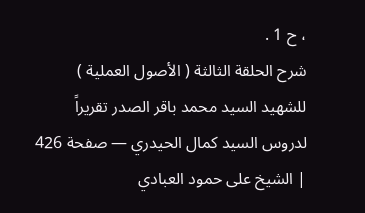، ح 1 .
شرح الحلقة الثالثة ( الأصول العملية ) للشهيد السيد محمد باقر الصدر تقريراً لدروس السيد كمال الحيدري — صفحة 426 | الشيخ على حمود العبادي